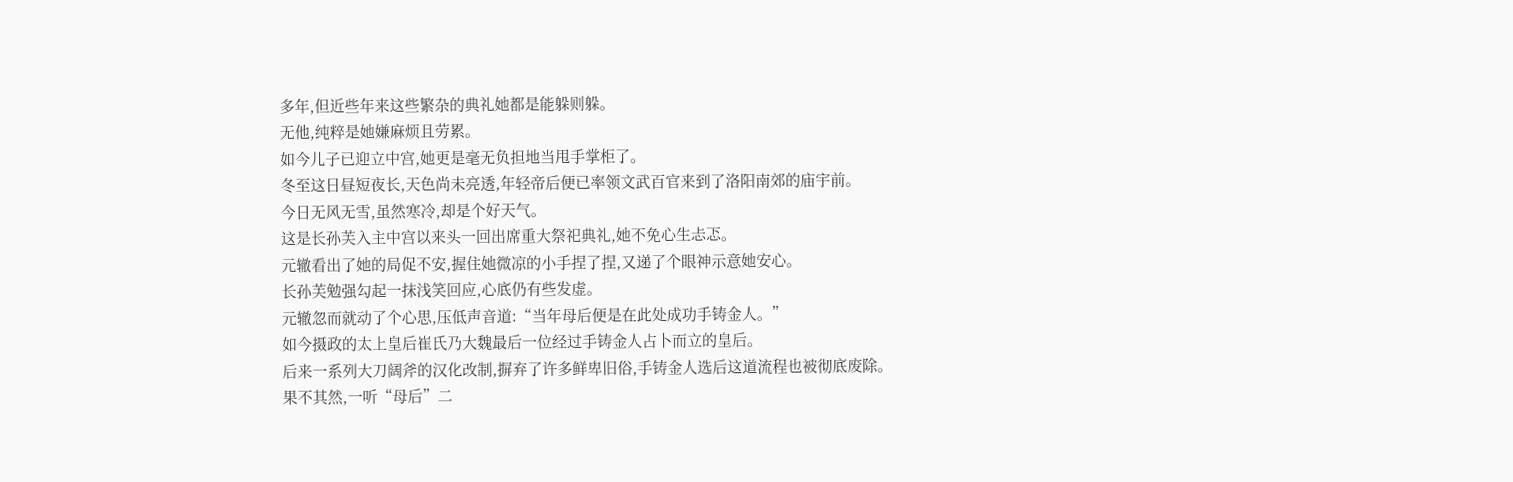多年,但近些年来这些繁杂的典礼她都是能躲则躲。
无他,纯粹是她嫌麻烦且劳累。
如今儿子已迎立中宫,她更是毫无负担地当甩手掌柜了。
冬至这日昼短夜长,天色尚未亮透,年轻帝后便已率领文武百官来到了洛阳南郊的庙宇前。
今日无风无雪,虽然寒冷,却是个好天气。
这是长孙芙入主中宫以来头一回出席重大祭祀典礼,她不免心生忐忑。
元辙看出了她的局促不安,握住她微凉的小手捏了捏,又递了个眼神示意她安心。
长孙芙勉强勾起一抹浅笑回应,心底仍有些发虚。
元辙忽而就动了个心思,压低声音道:“当年母后便是在此处成功手铸金人。”
如今摄政的太上皇后崔氏乃大魏最后一位经过手铸金人占卜而立的皇后。
后来一系列大刀阔斧的汉化改制,摒弃了许多鲜卑旧俗,手铸金人选后这道流程也被彻底废除。
果不其然,一听“母后”二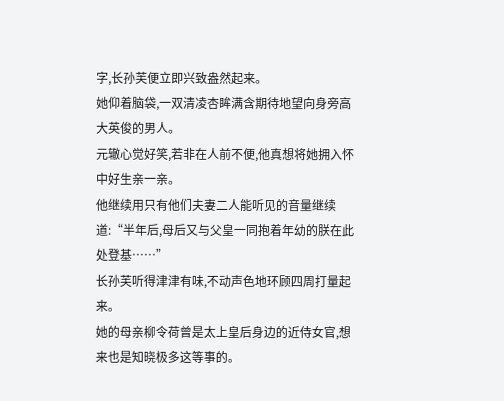字,长孙芙便立即兴致盎然起来。
她仰着脑袋,一双清凌杏眸满含期待地望向身旁高大英俊的男人。
元辙心觉好笑,若非在人前不便,他真想将她拥入怀中好生亲一亲。
他继续用只有他们夫妻二人能听见的音量继续道:“半年后,母后又与父皇一同抱着年幼的朕在此处登基……”
长孙芙听得津津有味,不动声色地环顾四周打量起来。
她的母亲柳令荷曾是太上皇后身边的近侍女官,想来也是知晓极多这等事的。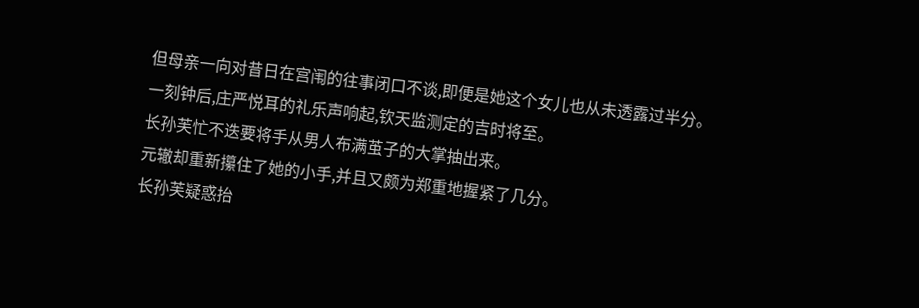但母亲一向对昔日在宫闱的往事闭口不谈,即便是她这个女儿也从未透露过半分。
一刻钟后,庄严悦耳的礼乐声响起,钦天监测定的吉时将至。
长孙芙忙不迭要将手从男人布满茧子的大掌抽出来。
元辙却重新攥住了她的小手,并且又颇为郑重地握紧了几分。
长孙芙疑惑抬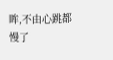眸,不由心跳都慢了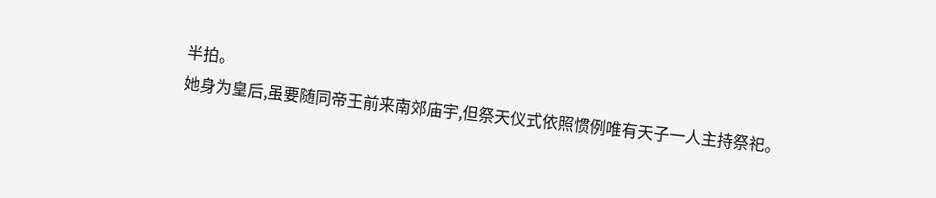半拍。
她身为皇后,虽要随同帝王前来南郊庙宇,但祭天仪式依照惯例唯有天子一人主持祭祀。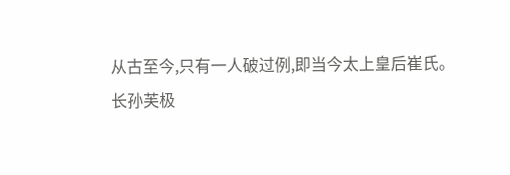从古至今,只有一人破过例,即当今太上皇后崔氏。
长孙芙极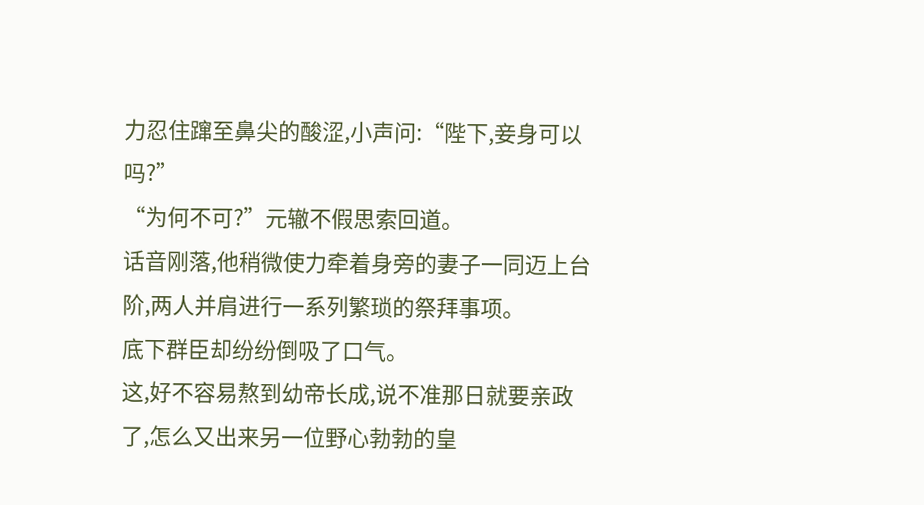力忍住蹿至鼻尖的酸涩,小声问:“陛下,妾身可以吗?”
“为何不可?”元辙不假思索回道。
话音刚落,他稍微使力牵着身旁的妻子一同迈上台阶,两人并肩进行一系列繁琐的祭拜事项。
底下群臣却纷纷倒吸了口气。
这,好不容易熬到幼帝长成,说不准那日就要亲政了,怎么又出来另一位野心勃勃的皇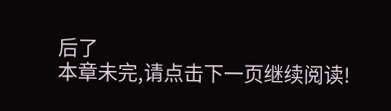后了
本章未完,请点击下一页继续阅读!